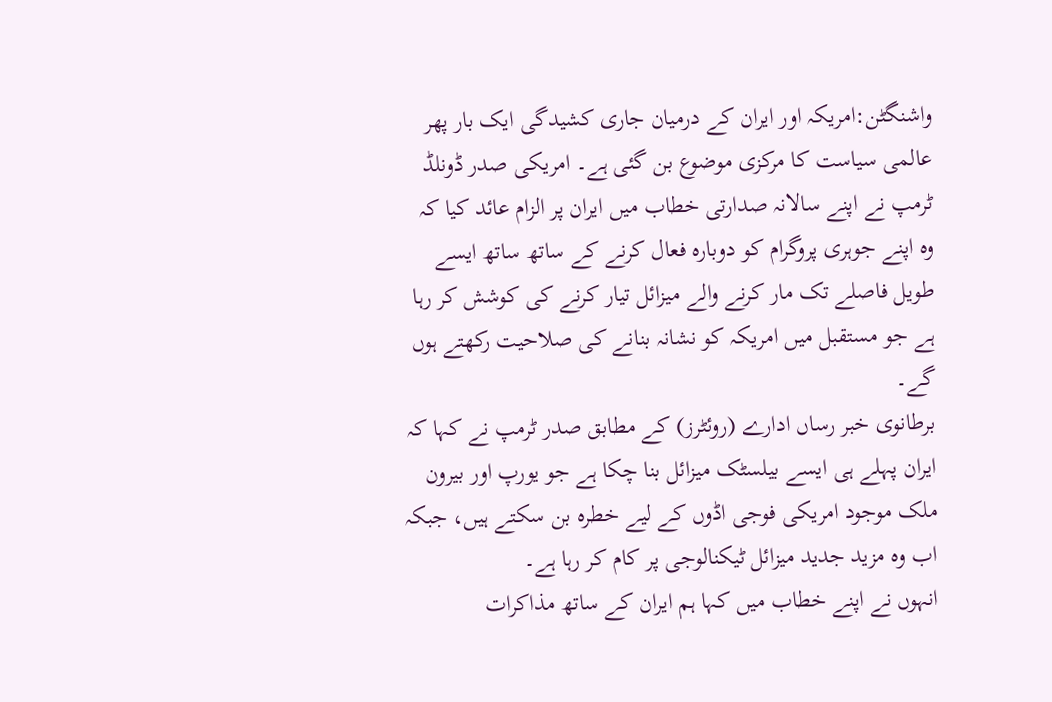واشنگٹن:امریکہ اور ایران کے درمیان جاری کشیدگی ایک بار پھر عالمی سیاست کا مرکزی موضوع بن گئی ہے۔ امریکی صدر ڈونلڈ ٹرمپ نے اپنے سالانہ صدارتی خطاب میں ایران پر الزام عائد کیا کہ وہ اپنے جوہری پروگرام کو دوبارہ فعال کرنے کے ساتھ ساتھ ایسے طویل فاصلے تک مار کرنے والے میزائل تیار کرنے کی کوشش کر رہا ہے جو مستقبل میں امریکہ کو نشانہ بنانے کی صلاحیت رکھتے ہوں گے۔
برطانوی خبر رساں ادارے (روئٹرز) کے مطابق صدر ٹرمپ نے کہا کہ ایران پہلے ہی ایسے بیلسٹک میزائل بنا چکا ہے جو یورپ اور بیرون ملک موجود امریکی فوجی اڈوں کے لیے خطرہ بن سکتے ہیں، جبکہ اب وہ مزید جدید میزائل ٹیکنالوجی پر کام کر رہا ہے۔
انہوں نے اپنے خطاب میں کہا ہم ایران کے ساتھ مذاکرات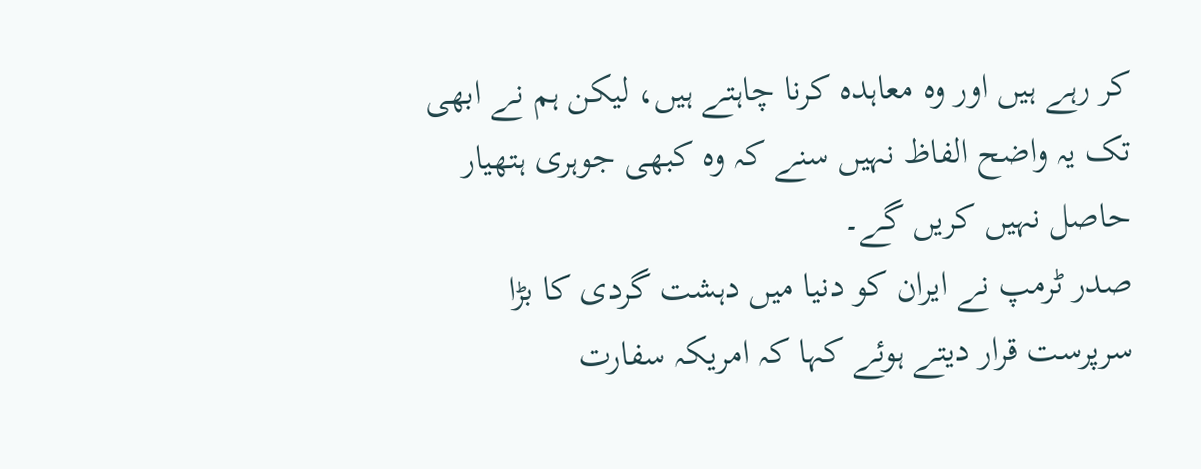کر رہے ہیں اور وہ معاہدہ کرنا چاہتے ہیں، لیکن ہم نے ابھی تک یہ واضح الفاظ نہیں سنے کہ وہ کبھی جوہری ہتھیار حاصل نہیں کریں گے۔
صدر ٹرمپ نے ایران کو دنیا میں دہشت گردی کا بڑا سرپرست قرار دیتے ہوئے کہا کہ امریکہ سفارت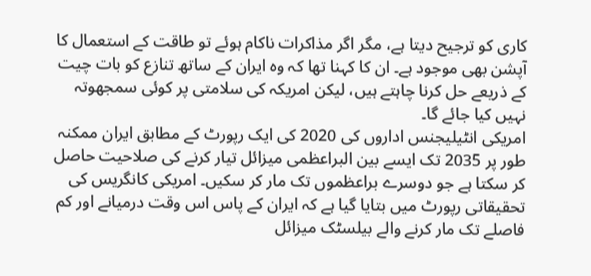کاری کو ترجیح دیتا ہے، مگر اگر مذاکرات ناکام ہوئے تو طاقت کے استعمال کا آپشن بھی موجود ہے۔ ان کا کہنا تھا کہ وہ ایران کے ساتھ تنازع کو بات چیت کے ذریعے حل کرنا چاہتے ہیں، لیکن امریکہ کی سلامتی پر کوئی سمجھوتہ نہیں کیا جائے گا۔
امریکی انٹیلیجنس اداروں کی 2020 کی ایک رپورٹ کے مطابق ایران ممکنہ طور پر 2035 تک ایسے بین البراعظمی میزائل تیار کرنے کی صلاحیت حاصل کر سکتا ہے جو دوسرے براعظموں تک مار کر سکیں۔ امریکی کانگریس کی تحقیقاتی رپورٹ میں بتایا گیا ہے کہ ایران کے پاس اس وقت درمیانے اور کم فاصلے تک مار کرنے والے بیلسٹک میزائل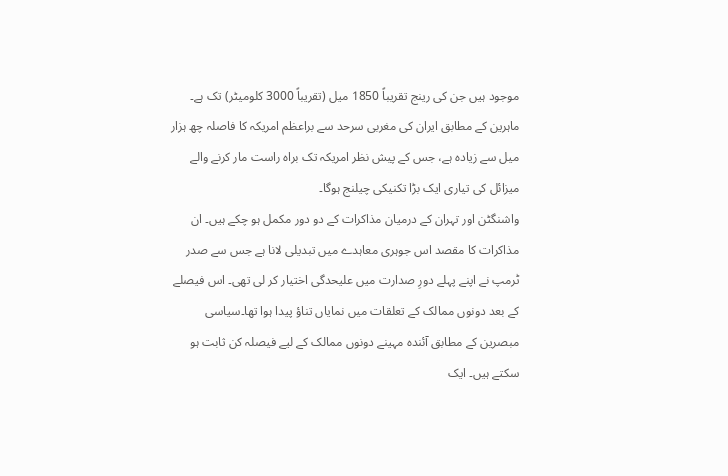موجود ہیں جن کی رینج تقریباً 1850 میل (تقریباً 3000 کلومیٹر) تک ہے۔
ماہرین کے مطابق ایران کی مغربی سرحد سے براعظم امریکہ کا فاصلہ چھ ہزار میل سے زیادہ ہے، جس کے پیش نظر امریکہ تک براہ راست مار کرنے والے میزائل کی تیاری ایک بڑا تکنیکی چیلنج ہوگا۔
واشنگٹن اور تہران کے درمیان مذاکرات کے دو دور مکمل ہو چکے ہیں۔ ان مذاکرات کا مقصد اس جوہری معاہدے میں تبدیلی لانا ہے جس سے صدر ٹرمپ نے اپنے پہلے دورِ صدارت میں علیحدگی اختیار کر لی تھی۔ اس فیصلے کے بعد دونوں ممالک کے تعلقات میں نمایاں تناؤ پیدا ہوا تھا۔سیاسی مبصرین کے مطابق آئندہ مہینے دونوں ممالک کے لیے فیصلہ کن ثابت ہو سکتے ہیں۔ ایک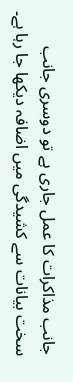جانب مذاکرات کا عمل جاری ہے تو دوسری جانب سخت بیانات سے کشیدگی میں اضافہ دیکھا جا رہا ہے۔